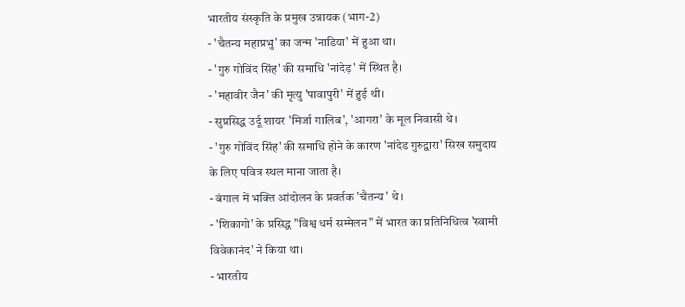भारतीय संस्कृति के प्रमुख उन्नायक (भाग-2)
- 'चैतन्य महाप्रभु' का जन्म 'नाडिया' में हुआ था।
- 'गुरु गोविंद सिंह' की समाधि 'नांदेड़' में स्थित है।
- 'महावीर जैन' की मृत्यु 'पावापुरी' में हुई थी।
- सुप्रसिद्ध उर्दू शायर 'मिर्जा गालिब', 'आगरा' के मूल निवासी थे।
- 'गुरु गोविंद सिंह' की समाधि होने के कारण 'नांदेड गुरुद्वारा' सिख समुदाय के लिए पवित्र स्थल माना जाता है।
- बंगाल में भक्ति आंदोलन के प्रवर्तक 'चैतन्य' थे।
- 'शिकागो' के प्रसिद्ध "विश्व धर्म सम्मेलन" में भारत का प्रतिनिधित्व 'स्वामी विवेकानंद' ने किया था।
- भारतीय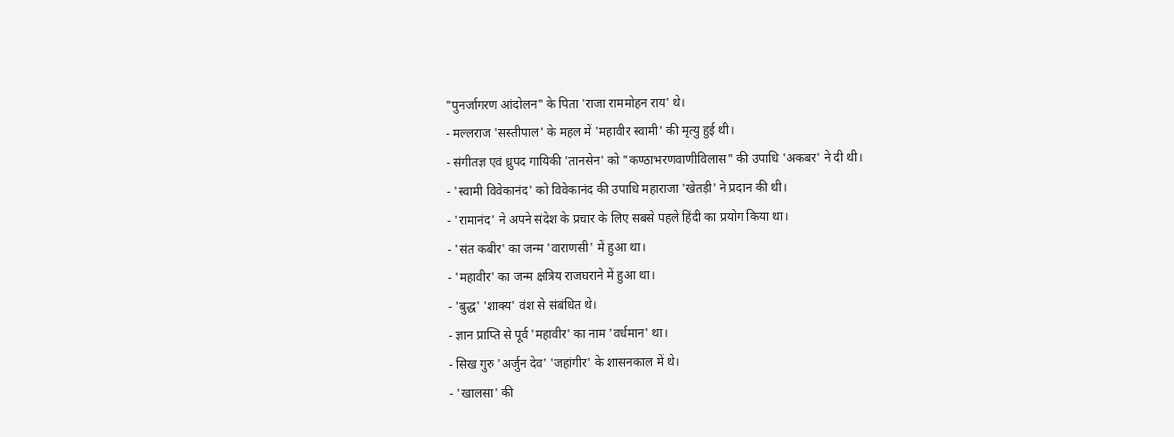"पुनर्जागरण आंदोलन" के पिता 'राजा राममोहन राय' थे।
- मल्लराज 'सस्तीपाल' के महल में 'महावीर स्वामी' की मृत्यु हुई थी।
- संगीतज्ञ एवं ध्रुपद गायिकी 'तानसेन' को "कण्ठाभरणवाणीविलास" की उपाधि 'अकबर' ने दी थी।
- 'स्वामी विवेकानंद' को विवेकानंद की उपाधि महाराजा 'खेतड़ी' ने प्रदान की थी।
- 'रामानंद' ने अपने संदेश के प्रचार के लिए सबसे पहले हिंदी का प्रयोग किया था।
- 'संत कबीर' का जन्म 'वाराणसी' में हुआ था।
- 'महावीर' का जन्म क्षत्रिय राजघराने में हुआ था।
- 'बुद्ध' 'शाक्य' वंश से संबंधित थे।
- ज्ञान प्राप्ति से पूर्व 'महावीर' का नाम 'वर्धमान' था।
- सिख गुरु 'अर्जुन देव' 'जहांगीर' के शासनकाल में थे।
- 'खालसा' की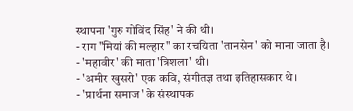स्थापना 'गुरु गोविंद सिंह' ने की थी।
- राग "मियां की मल्हार" का रचयिता 'तानसेन' को माना जाता है।
- 'महावीर' की माता 'त्रिशला' थी।
- 'अमीर खुसरो' एक कवि, संगीतज्ञ तथा इतिहासकार थे।
- 'प्रार्थना समाज' के संस्थापक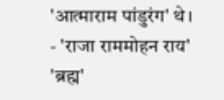'आत्माराम पांडुरंग' थे।
- 'राजा राममोहन राय' 'ब्रह्म'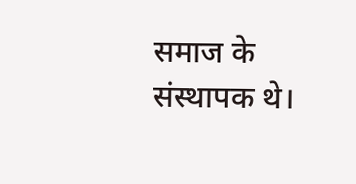समाज के संस्थापक थे।